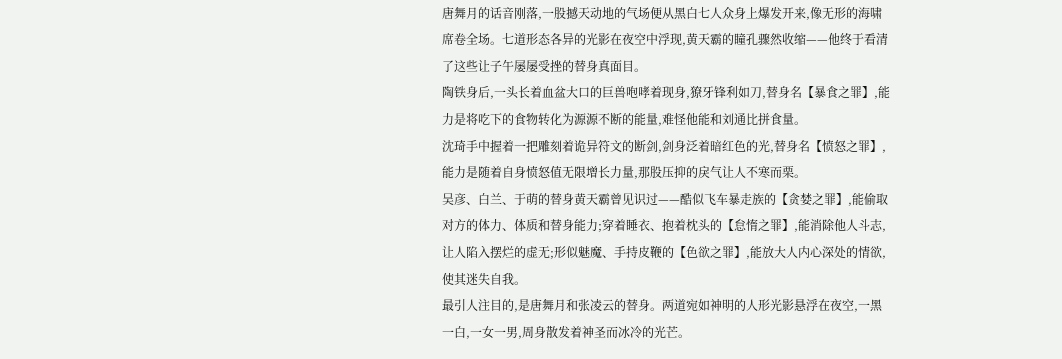唐舞月的话音刚落,一股撼天动地的气场便从黑白七人众身上爆发开来,像无形的海啸席卷全场。七道形态各异的光影在夜空中浮现,黄天霸的瞳孔骤然收缩——他终于看清了这些让子午屡屡受挫的替身真面目。
陶铁身后,一头长着血盆大口的巨兽咆哮着现身,獠牙锋利如刀,替身名【暴食之罪】,能力是将吃下的食物转化为源源不断的能量,难怪他能和刘通比拼食量。
沈琦手中握着一把雕刻着诡异符文的断剑,剑身泛着暗红色的光,替身名【愤怒之罪】,能力是随着自身愤怒值无限增长力量,那股压抑的戾气让人不寒而栗。
吴彦、白兰、于萌的替身黄天霸曾见识过——酷似飞车暴走族的【贪婪之罪】,能偷取对方的体力、体质和替身能力;穿着睡衣、抱着枕头的【怠惰之罪】,能消除他人斗志,让人陷入摆烂的虚无;形似魅魔、手持皮鞭的【色欲之罪】,能放大人内心深处的情欲,使其迷失自我。
最引人注目的,是唐舞月和张凌云的替身。两道宛如神明的人形光影悬浮在夜空,一黑一白,一女一男,周身散发着神圣而冰冷的光芒。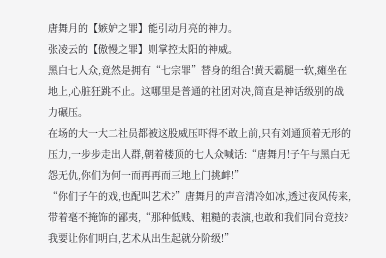唐舞月的【嫉妒之罪】能引动月亮的神力。
张凌云的【傲慢之罪】则掌控太阳的神威。
黑白七人众,竟然是拥有“七宗罪”替身的组合!黄天霸腿一软,瘫坐在地上,心脏狂跳不止。这哪里是普通的社团对决,简直是神话级别的战力碾压。
在场的大一大二社员都被这股威压吓得不敢上前,只有刘通顶着无形的压力,一步步走出人群,朝着楼顶的七人众喊话:“唐舞月!子午与黑白无怨无仇,你们为何一而再再而三地上门挑衅!”
“你们子午的戏,也配叫艺术?”唐舞月的声音清冷如冰,透过夜风传来,带着毫不掩饰的鄙夷,“那种低贱、粗糙的表演,也敢和我们同台竞技?我要让你们明白,艺术从出生起就分阶级!”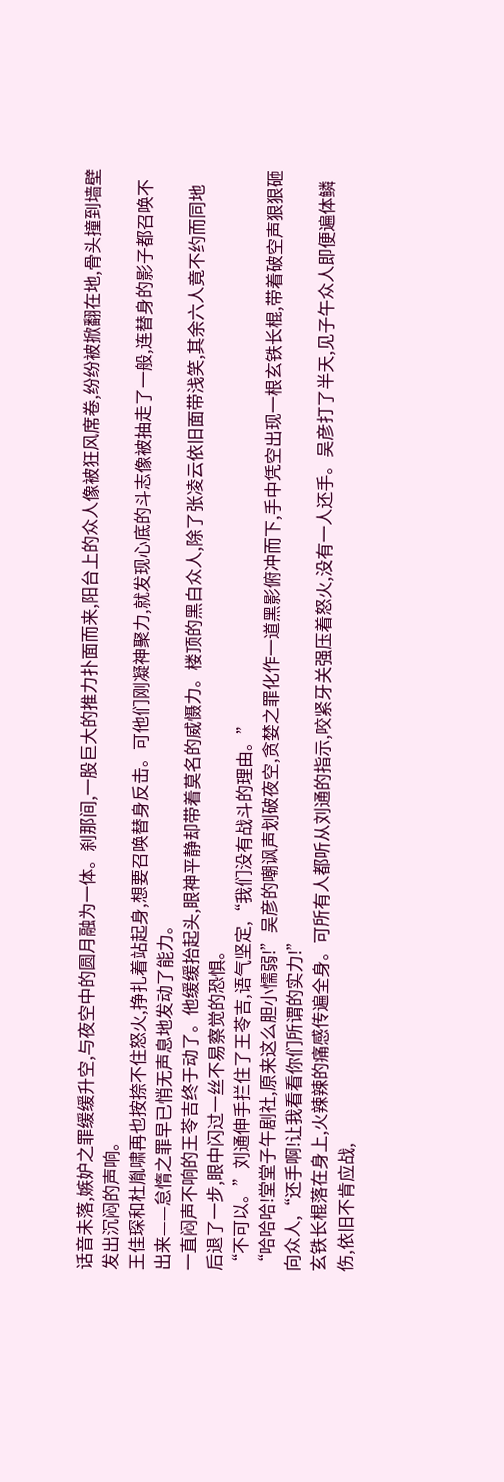话音未落,嫉妒之罪缓缓升空,与夜空中的圆月融为一体。刹那间,一股巨大的推力扑面而来,阳台上的众人像被狂风席卷,纷纷被掀翻在地,骨头撞到墙壁发出沉闷的声响。
王佳琛和杜胤啸再也按捺不住怒火,挣扎着站起身,想要召唤替身反击。可他们刚凝神聚力,就发现心底的斗志像被抽走了一般,连替身的影子都召唤不出来——怠惰之罪早已悄无声息地发动了能力。
一直闷声不响的王苓吉终于动了。他缓缓抬起头,眼神平静却带着莫名的威慑力。楼顶的黑白众人,除了张凌云依旧面带浅笑,其余六人竟不约而同地后退了一步,眼中闪过一丝不易察觉的恐惧。
“不可以。”刘通伸手拦住了王苓吉,语气坚定,“我们没有战斗的理由。”
“哈哈哈!堂堂子午剧社,原来这么胆小懦弱!”吴彦的嘲讽声划破夜空,贪婪之罪化作一道黑影俯冲而下,手中凭空出现一根玄铁长棍,带着破空声狠狠砸向众人,“还手啊!让我看看你们所谓的实力!”
玄铁长棍落在身上,火辣辣的痛感传遍全身。可所有人都听从刘通的指示,咬紧牙关强压着怒火,没有一人还手。吴彦打了半天,见子午众人即便遍体鳞伤,依旧不肯应战,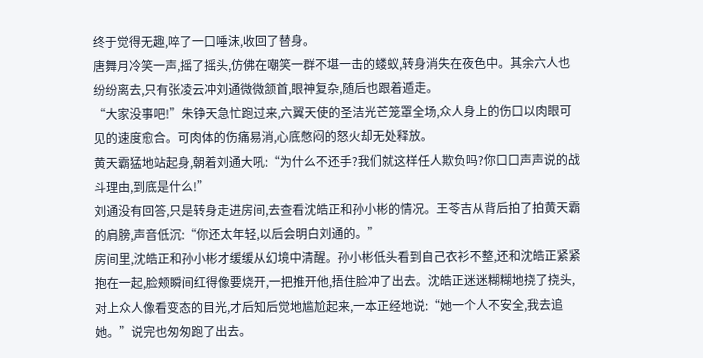终于觉得无趣,啐了一口唾沫,收回了替身。
唐舞月冷笑一声,摇了摇头,仿佛在嘲笑一群不堪一击的蝼蚁,转身消失在夜色中。其余六人也纷纷离去,只有张凌云冲刘通微微颔首,眼神复杂,随后也跟着遁走。
“大家没事吧!”朱铮天急忙跑过来,六翼天使的圣洁光芒笼罩全场,众人身上的伤口以肉眼可见的速度愈合。可肉体的伤痛易消,心底憋闷的怒火却无处释放。
黄天霸猛地站起身,朝着刘通大吼:“为什么不还手?我们就这样任人欺负吗?你口口声声说的战斗理由,到底是什么!”
刘通没有回答,只是转身走进房间,去查看沈皓正和孙小彬的情况。王苓吉从背后拍了拍黄天霸的肩膀,声音低沉:“你还太年轻,以后会明白刘通的。”
房间里,沈皓正和孙小彬才缓缓从幻境中清醒。孙小彬低头看到自己衣衫不整,还和沈皓正紧紧抱在一起,脸颊瞬间红得像要烧开,一把推开他,捂住脸冲了出去。沈皓正迷迷糊糊地挠了挠头,对上众人像看变态的目光,才后知后觉地尴尬起来,一本正经地说:“她一个人不安全,我去追她。”说完也匆匆跑了出去。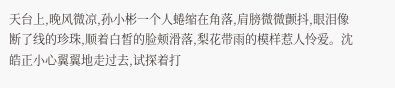天台上,晚风微凉,孙小彬一个人蜷缩在角落,肩膀微微颤抖,眼泪像断了线的珍珠,顺着白皙的脸颊滑落,梨花带雨的模样惹人怜爱。沈皓正小心翼翼地走过去,试探着打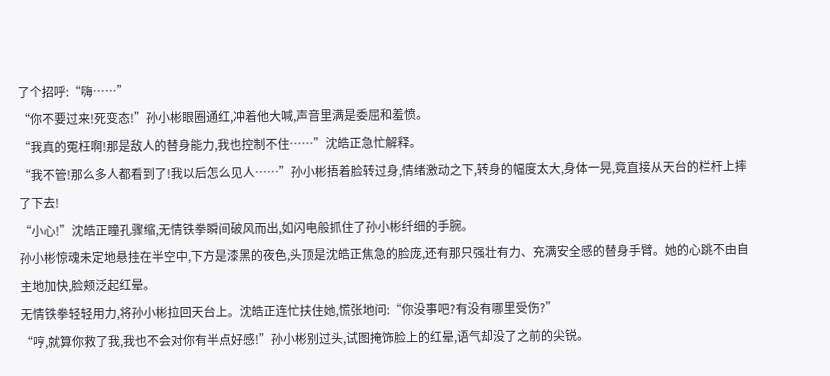了个招呼:“嗨……”
“你不要过来!死变态!”孙小彬眼圈通红,冲着他大喊,声音里满是委屈和羞愤。
“我真的冤枉啊!那是敌人的替身能力,我也控制不住……”沈皓正急忙解释。
“我不管!那么多人都看到了!我以后怎么见人……”孙小彬捂着脸转过身,情绪激动之下,转身的幅度太大,身体一晃,竟直接从天台的栏杆上摔了下去!
“小心!”沈皓正瞳孔骤缩,无情铁拳瞬间破风而出,如闪电般抓住了孙小彬纤细的手腕。
孙小彬惊魂未定地悬挂在半空中,下方是漆黑的夜色,头顶是沈皓正焦急的脸庞,还有那只强壮有力、充满安全感的替身手臂。她的心跳不由自主地加快,脸颊泛起红晕。
无情铁拳轻轻用力,将孙小彬拉回天台上。沈皓正连忙扶住她,慌张地问:“你没事吧?有没有哪里受伤?”
“哼,就算你救了我,我也不会对你有半点好感!”孙小彬别过头,试图掩饰脸上的红晕,语气却没了之前的尖锐。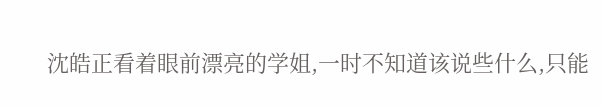沈皓正看着眼前漂亮的学姐,一时不知道该说些什么,只能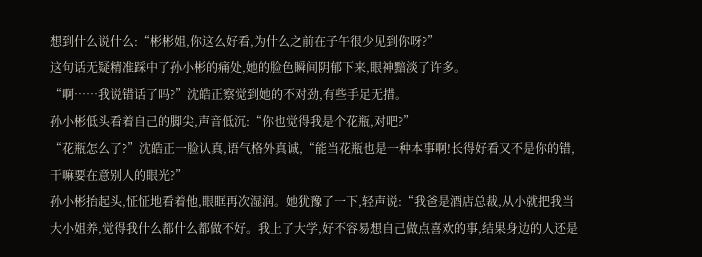想到什么说什么:“彬彬姐,你这么好看,为什么之前在子午很少见到你呀?”
这句话无疑精准踩中了孙小彬的痛处,她的脸色瞬间阴郁下来,眼神黯淡了许多。
“啊……我说错话了吗?”沈皓正察觉到她的不对劲,有些手足无措。
孙小彬低头看着自己的脚尖,声音低沉:“你也觉得我是个花瓶,对吧?”
“花瓶怎么了?”沈皓正一脸认真,语气格外真诚,“能当花瓶也是一种本事啊!长得好看又不是你的错,干嘛要在意别人的眼光?”
孙小彬抬起头,怔怔地看着他,眼眶再次湿润。她犹豫了一下,轻声说:“我爸是酒店总裁,从小就把我当大小姐养,觉得我什么都什么都做不好。我上了大学,好不容易想自己做点喜欢的事,结果身边的人还是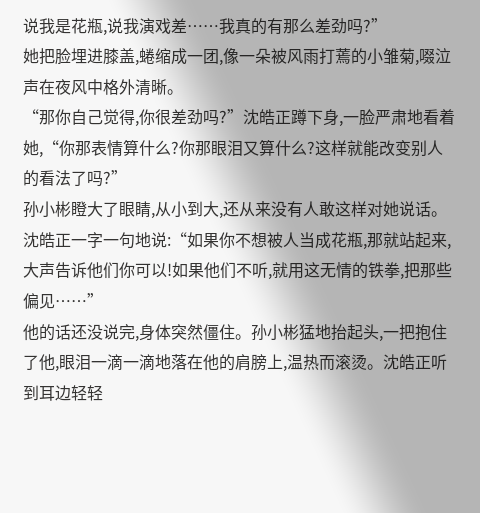说我是花瓶,说我演戏差……我真的有那么差劲吗?”
她把脸埋进膝盖,蜷缩成一团,像一朵被风雨打蔫的小雏菊,啜泣声在夜风中格外清晰。
“那你自己觉得,你很差劲吗?”沈皓正蹲下身,一脸严肃地看着她,“你那表情算什么?你那眼泪又算什么?这样就能改变别人的看法了吗?”
孙小彬瞪大了眼睛,从小到大,还从来没有人敢这样对她说话。
沈皓正一字一句地说:“如果你不想被人当成花瓶,那就站起来,大声告诉他们你可以!如果他们不听,就用这无情的铁拳,把那些偏见……”
他的话还没说完,身体突然僵住。孙小彬猛地抬起头,一把抱住了他,眼泪一滴一滴地落在他的肩膀上,温热而滚烫。沈皓正听到耳边轻轻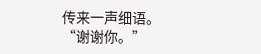传来一声细语。
“谢谢你。”